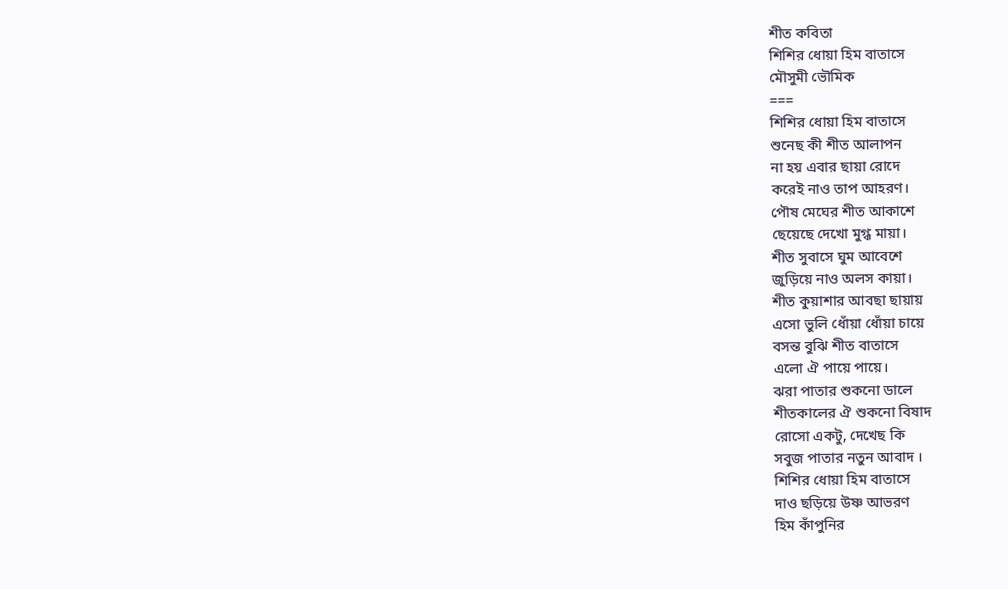শীত কবিতা
শিশির ধোয়া হিম বাতাসে
মৌসুমী ভৌমিক
===
শিশির ধোয়া হিম বাতাসে
শুনেছ কী শীত আলাপন
না হয় এবার ছায়া রোদে
করেই নাও তাপ আহরণ।
পৌষ মেঘের শীত আকাশে
ছেয়েছে দেখো মুগ্ধ মায়া।
শীত সুবাসে ঘুম আবেশে
জুড়িয়ে নাও অলস কায়া।
শীত কুয়াশার আবছা ছায়ায়
এসো ভুলি ধোঁয়া ধোঁয়া চায়ে
বসন্ত বুঝি শীত বাতাসে
এলো ঐ পায়ে পায়ে।
ঝরা পাতার শুকনো ডালে
শীতকালের ঐ শুকনো বিষাদ
রোসো একটু, দেখেছ কি
সবুজ পাতার নতুন আবাদ ।
শিশির ধোয়া হিম বাতাসে
দাও ছড়িয়ে উষ্ণ আভরণ
হিম কাঁপুনির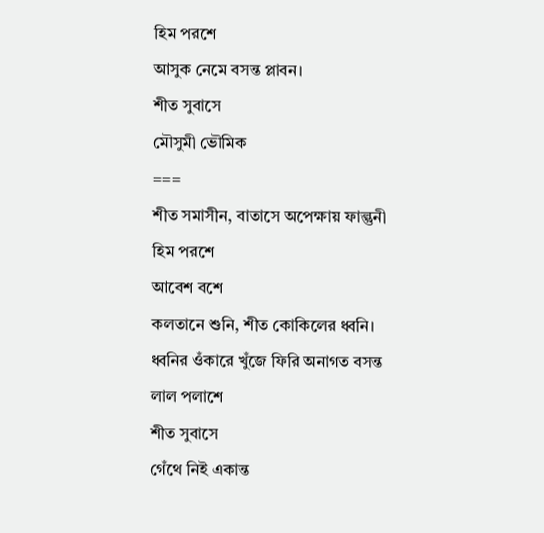হিম পরশে
আসুক নেমে বসন্ত প্লাবন।
শীত সুবাসে
মৌসুমী ভৌমিক
===
শীত সমাসীন, বাতাসে অপেক্ষায় ফাল্গুনী
হিম পরশে
আবেশ বশে
কলতানে শুনি, শীত কোকিলের ধ্বনি।
ধ্বনির ওঁকারে খুঁজে ফিরি অনাগত বসন্ত
লাল পলাশে
শীত সুবাসে
গেঁথে নিই একান্ত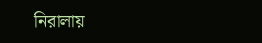নিরালায়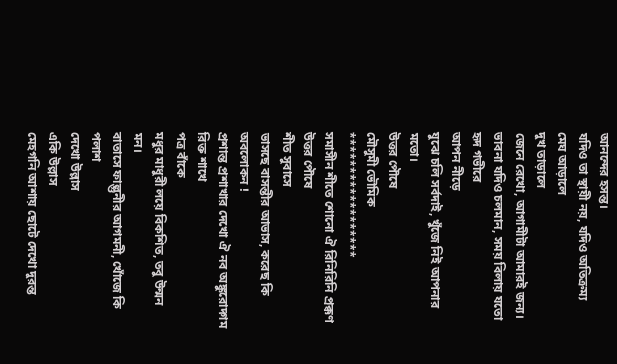আনন্দের হসন্ত।
যদিও তা স্থায়ী নয়, যদিও অতিক্রম্য
মেঘ আড়ালে
দুখ তাড়ালে
জেনে রেখো, আগামীটা আমারই জন্য।
ভাবনা যদিও চলমান, সময় বিলায় যতো
হৃদ গভীরে
আপন নীড়ে
যুঝে চলি সর্বদাই, খুঁজে নিই আপনার মতো।
উত্তর পৌষে
মৌসুমী ভৌমিক
******************
সমাসীন শীতে শোনো ঐ রিনিরিনি প্রক্কণ
উত্তর পৌষে
শীত সুবাসে
ভাসছে বাসন্তীর আভাস, করেছ কি অবলোকন !
প্রশান্ত প্রশাখার দেখো ঐ নব অঙ্কুরোদ্গম
রিক্ত শাখে
পত্র বাঁকে
মধুর মাধুরী লয়ে বিকশিত, তবু উন্মন মন।
বাতাসে ফাল্গুনীর আগমনী, খোঁজে কি পলাশ
দেখো উল্লাস
একি উল্লাস
মেহগনি আশায় ছোটে দেখো দুরন্ত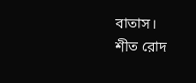বাতাস।
শীত রোদ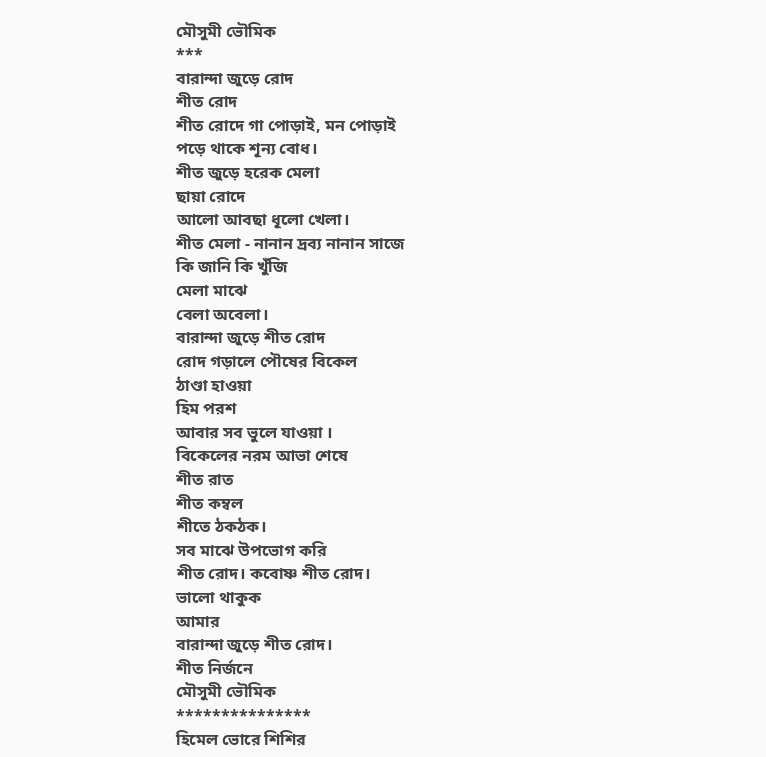মৌসুমী ভৌমিক
***
বারান্দা জুড়ে রোদ
শীত রোদ
শীত রোদে গা পোড়াই, মন পোড়াই
পড়ে থাকে শূন্য বোধ।
শীত জুড়ে হরেক মেলা
ছায়া রোদে
আলো আবছা ধূলো খেলা।
শীত মেলা - নানান দ্রব্য নানান সাজে
কি জানি কি খুঁজি
মেলা মাঝে
বেলা অবেলা।
বারান্দা জুড়ে শীত রোদ
রোদ গড়ালে পৌষের বিকেল
ঠাণ্ডা হাওয়া
হিম পরশ
আবার সব ভুলে যাওয়া ।
বিকেলের নরম আভা শেষে
শীত রাত
শীত কম্বল
শীতে ঠকঠক।
সব মাঝে উপভোগ করি
শীত রোদ। কবোষ্ণ শীত রোদ।
ভালো থাকুক
আমার
বারান্দা জুড়ে শীত রোদ।
শীত নির্জনে
মৌসুমী ভৌমিক
***************
হিমেল ভোরে শিশির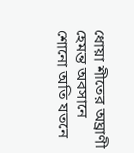ধোয়া শীতের অঘ্রাণী
হেমন্ত অবসানে
শোনো অতি যতনে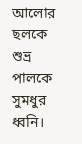আলোর ছলকে শুভ্র পালকে সুমধুর ধ্বনি।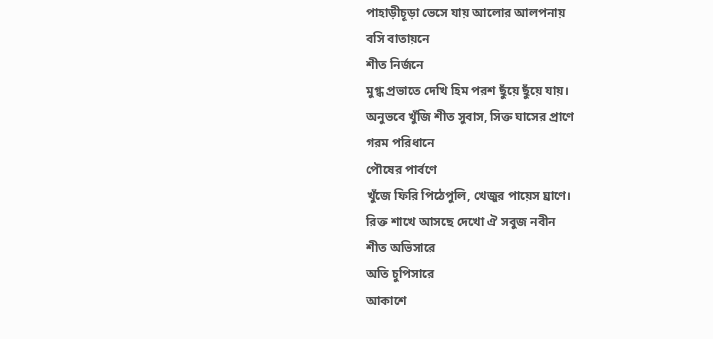পাহাড়ীচূড়া ভেসে যায় আলোর আলপনায়
বসি বাতায়নে
শীত নির্জনে
মুগ্ধ প্রভাতে দেখি হিম পরশ ছুঁয়ে ছুঁয়ে যায়।
অনুভবে খুঁজি শীত সুবাস, সিক্ত ঘাসের প্রাণে
গরম পরিধানে
পৌষের পার্বণে
খুঁজে ফিরি পিঠেপুলি, খেজুর পায়েস ঘ্রাণে।
রিক্ত শাখে আসছে দেখো ঐ সবুজ নবীন
শীত অভিসারে
অতি চুপিসারে
আকাশে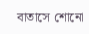বাতাসে শোনো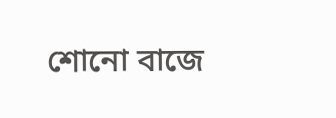শোনো বাজে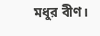মধুর বীণ।